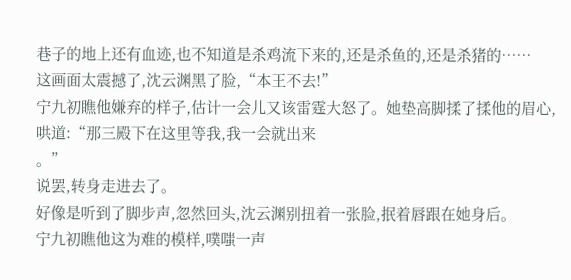巷子的地上还有血迹,也不知道是杀鸡流下来的,还是杀鱼的,还是杀猪的……
这画面太震撼了,沈云渊黑了脸,“本王不去!”
宁九初瞧他嫌弃的样子,估计一会儿又该雷霆大怒了。她垫高脚揉了揉他的眉心,哄道:“那三殿下在这里等我,我一会就出来
。”
说罢,转身走进去了。
好像是听到了脚步声,忽然回头,沈云渊别扭着一张脸,抿着唇跟在她身后。
宁九初瞧他这为难的模样,噗嗤一声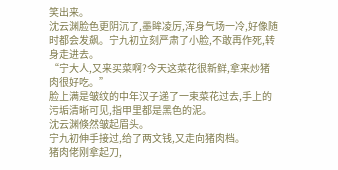笑出来。
沈云渊脸色更阴沉了,墨眸凌厉,浑身气场一冷,好像随时都会发飙。宁九初立刻严肃了小脸,不敢再作死,转身走进去。
“宁大人,又来买菜啊?今天这菜花很新鲜,拿来炒猪肉很好吃。”
脸上满是皱纹的中年汉子递了一束菜花过去,手上的污垢清晰可见,指甲里都是黑色的泥。
沈云渊倏然皱起眉头。
宁九初伸手接过,给了两文钱,又走向猪肉档。
猪肉佬刚拿起刀,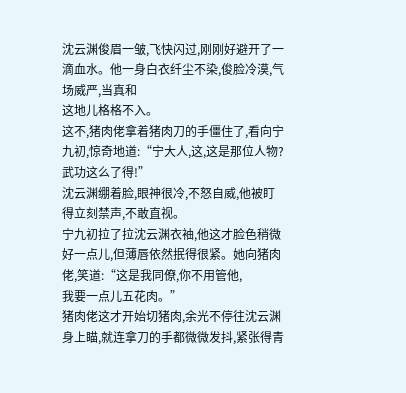沈云渊俊眉一皱,飞快闪过,刚刚好避开了一滴血水。他一身白衣纤尘不染,俊脸冷漠,气场威严,当真和
这地儿格格不入。
这不,猪肉佬拿着猪肉刀的手僵住了,看向宁九初,惊奇地道:“宁大人,这,这是那位人物?武功这么了得!”
沈云渊绷着脸,眼神很冷,不怒自威,他被盯得立刻禁声,不敢直视。
宁九初拉了拉沈云渊衣袖,他这才脸色稍微好一点儿,但薄唇依然抿得很紧。她向猪肉佬,笑道:“这是我同僚,你不用管他,
我要一点儿五花肉。”
猪肉佬这才开始切猪肉,余光不停往沈云渊身上瞄,就连拿刀的手都微微发抖,紧张得青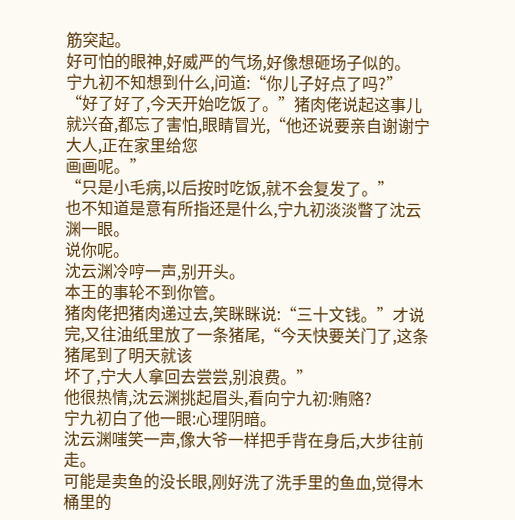筋突起。
好可怕的眼神,好威严的气场,好像想砸场子似的。
宁九初不知想到什么,问道:“你儿子好点了吗?”
“好了好了,今天开始吃饭了。”猪肉佬说起这事儿就兴奋,都忘了害怕,眼睛冒光,“他还说要亲自谢谢宁大人,正在家里给您
画画呢。”
“只是小毛病,以后按时吃饭,就不会复发了。”
也不知道是意有所指还是什么,宁九初淡淡瞥了沈云渊一眼。
说你呢。
沈云渊冷哼一声,别开头。
本王的事轮不到你管。
猪肉佬把猪肉递过去,笑眯眯说:“三十文钱。”才说完,又往油纸里放了一条猪尾,“今天快要关门了,这条猪尾到了明天就该
坏了,宁大人拿回去尝尝,别浪费。”
他很热情,沈云渊挑起眉头,看向宁九初:贿赂?
宁九初白了他一眼:心理阴暗。
沈云渊嗤笑一声,像大爷一样把手背在身后,大步往前走。
可能是卖鱼的没长眼,刚好洗了洗手里的鱼血,觉得木桶里的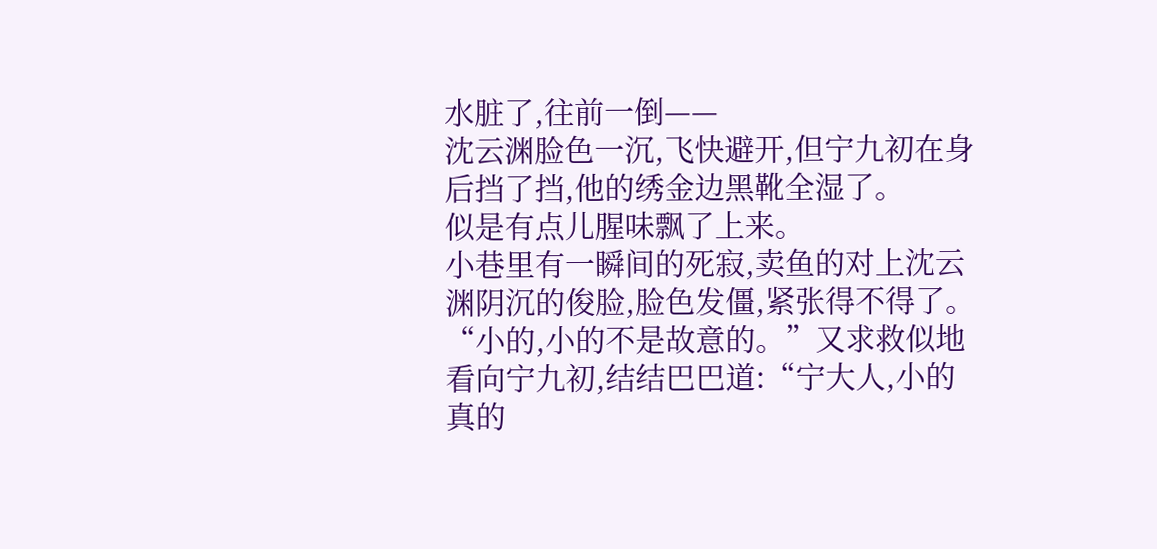水脏了,往前一倒——
沈云渊脸色一沉,飞快避开,但宁九初在身后挡了挡,他的绣金边黑靴全湿了。
似是有点儿腥味飘了上来。
小巷里有一瞬间的死寂,卖鱼的对上沈云渊阴沉的俊脸,脸色发僵,紧张得不得了。
“小的,小的不是故意的。”又求救似地看向宁九初,结结巴巴道:“宁大人,小的真的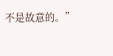不是故意的。”